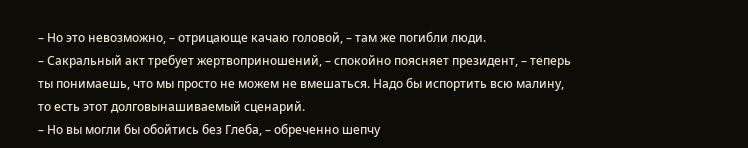– Но это невозможно, – отрицающе качаю головой, – там же погибли люди.
– Сакральный акт требует жертвоприношений, – спокойно поясняет президент, – теперь ты понимаешь, что мы просто не можем не вмешаться. Надо бы испортить всю малину, то есть этот долговынашиваемый сценарий.
– Но вы могли бы обойтись без Глеба, – обреченно шепчу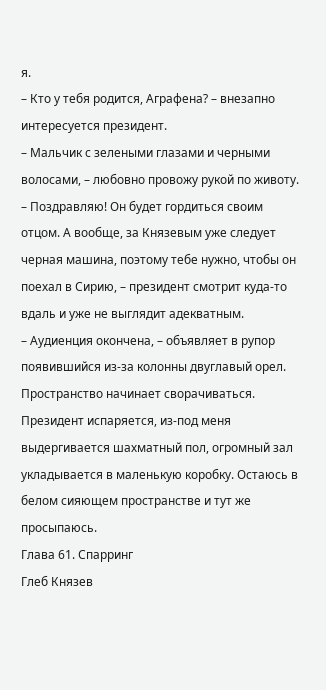я.
– Кто у тебя родится, Аграфена? – внезапно интересуется президент.
– Мальчик с зелеными глазами и черными волосами, – любовно провожу рукой по животу.
– Поздравляю! Он будет гордиться своим отцом. А вообще, за Князевым уже следует черная машина, поэтому тебе нужно, чтобы он поехал в Сирию, – президент смотрит куда-то вдаль и уже не выглядит адекватным.
– Аудиенция окончена, – объявляет в рупор появившийся из-за колонны двуглавый орел. Пространство начинает сворачиваться. Президент испаряется, из-под меня выдергивается шахматный пол, огромный зал укладывается в маленькую коробку. Остаюсь в белом сияющем пространстве и тут же просыпаюсь.
Глава 61. Спарринг
Глеб Князев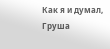Как я и думал, Груша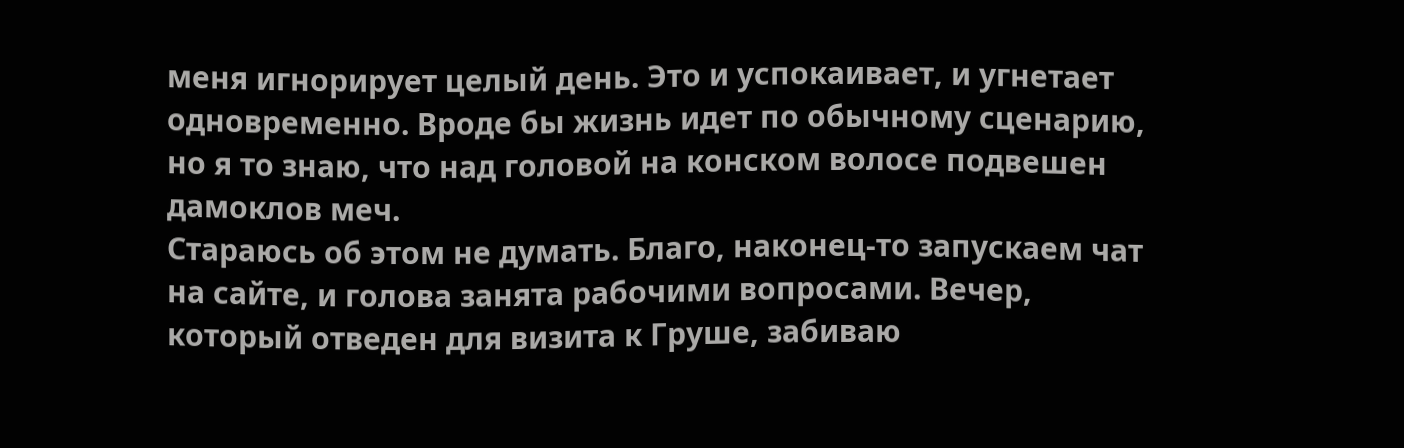меня игнорирует целый день. Это и успокаивает, и угнетает одновременно. Вроде бы жизнь идет по обычному сценарию, но я то знаю, что над головой на конском волосе подвешен дамоклов меч.
Стараюсь об этом не думать. Благо, наконец-то запускаем чат на сайте, и голова занята рабочими вопросами. Вечер, который отведен для визита к Груше, забиваю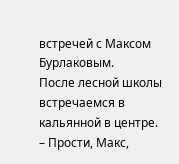встречей с Максом Бурлаковым.
После лесной школы встречаемся в кальянной в центре.
– Прости, Макс,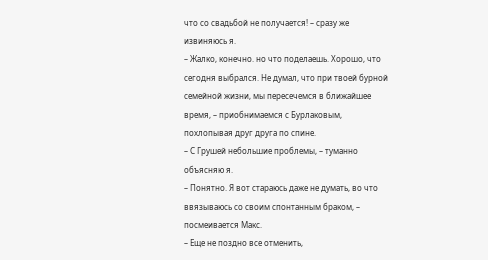что со свадьбой не получается! – сразу же извиняюсь я.
– Жалко, конечно. но что поделаешь. Хорошо, что сегодня выбрался. Не думал, что при твоей бурной семейной жизни, мы пересечемся в ближайшее время, – приобнимаемся с Бурлаковым, похлопывая друг друга по спине.
– С Грушей небольшие проблемы, – туманно объясняю я.
– Понятно. Я вот стараюсь даже не думать, во что ввязываюсь со своим спонтанным браком, – посмеивается Макс.
– Еще не поздно все отменить,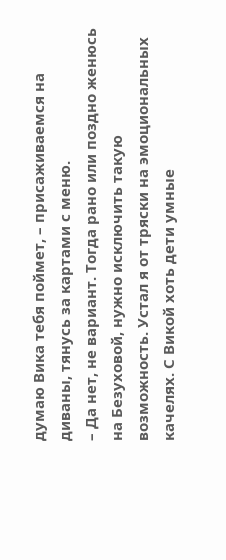думаю Вика тебя поймет, – присаживаемся на диваны, тянусь за картами с меню.
– Да нет, не вариант. Тогда рано или поздно женюсь на Безуховой, нужно исключить такую возможность. Устал я от тряски на эмоциональных качелях. С Викой хоть дети умные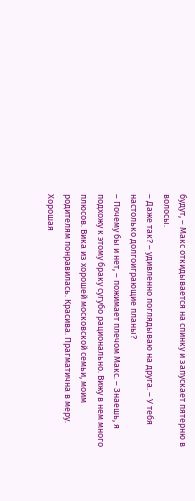будут, – Макс откидывается на спинку и запускает пятерню в волосы.
– Даже так? – удивленно поглядываю на друга. – У тебя настолько долгоиграющие планы?
– Почему бы и нет, – пожимает плечом Макс. – Знаешь, я подхожу к этому браку сугубо рационально. Вижу в нем много плюсов. Вика из хорошей московской семьи, моим родителям понравилась. Красива. Прагматична в меру. Хорошая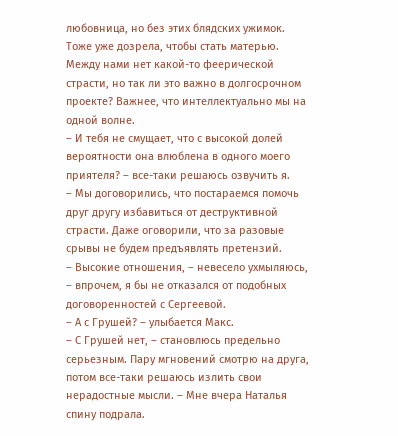любовница, но без этих блядских ужимок. Тоже уже дозрела, чтобы стать матерью. Между нами нет какой-то феерической страсти, но так ли это важно в долгосрочном проекте? Важнее, что интеллектуально мы на одной волне.
– И тебя не смущает, что с высокой долей вероятности она влюблена в одного моего приятеля? – все-таки решаюсь озвучить я.
– Мы договорились, что постараемся помочь друг другу избавиться от деструктивной страсти. Даже оговорили, что за разовые срывы не будем предъявлять претензий.
– Высокие отношения, – невесело ухмыляюсь, – впрочем, я бы не отказался от подобных договоренностей с Сергеевой.
– А с Грушей? – улыбается Макс.
– С Грушей нет, – становлюсь предельно серьезным. Пару мгновений смотрю на друга, потом все-таки решаюсь излить свои нерадостные мысли. – Мне вчера Наталья спину подрала.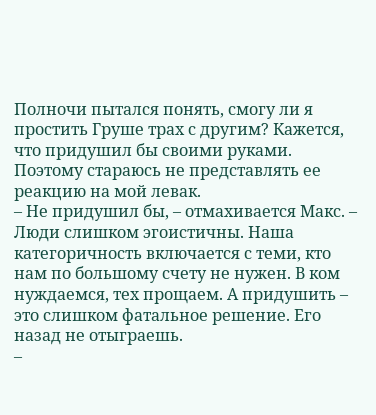Полночи пытался понять, смогу ли я простить Груше трах с другим? Кажется, что придушил бы своими руками. Поэтому стараюсь не представлять ее реакцию на мой левак.
– Не придушил бы, – отмахивается Макс. – Люди слишком эгоистичны. Наша категоричность включается с теми, кто нам по большому счету не нужен. В ком нуждаемся, тех прощаем. А придушить – это слишком фатальное решение. Его назад не отыграешь.
–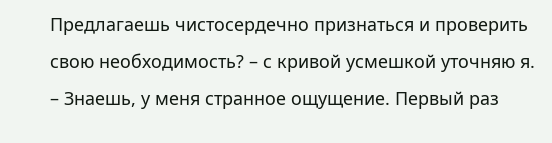Предлагаешь чистосердечно признаться и проверить свою необходимость? – с кривой усмешкой уточняю я. – Знаешь, у меня странное ощущение. Первый раз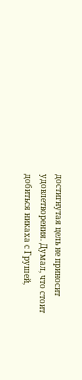достигнутая цель не приносит удовлетворения. Думал, что стоит добиться никаха с Грушей,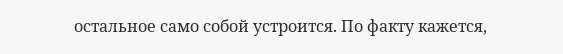остальное само собой устроится. По факту кажется,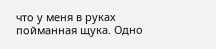что у меня в руках пойманная щука. Одно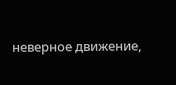неверное движение,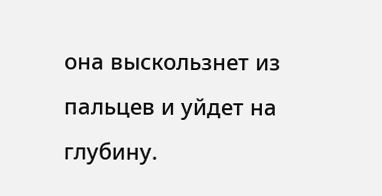она выскользнет из пальцев и уйдет на глубину.